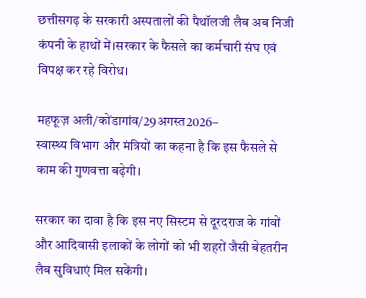छत्तीसगढ़ के सरकारी अस्पतालों की पैथॉलजी लैब अब निजी कंपनी के हाथों में।सरकार के फैसले का कर्मचारी संघ एवं विपक्ष कर रहे विरोध।

महफूज़ अली/कोंडागांव/29अगस्त2026–
स्वास्थ्य विभाग और मंत्रियों का कहना है कि इस फैसले से काम की गुणवत्ता बढ़ेगी।

सरकार का दावा है कि इस नए सिस्टम से दूरदराज के गांवों और आदिवासी इलाकों के लोगों को भी शहरों जैसी बेहतरीन लैब सुविधाएं मिल सकेंगी।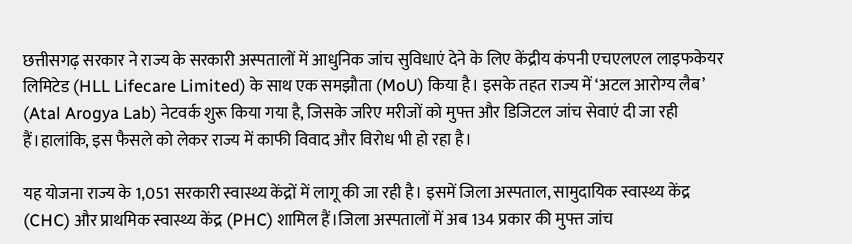छत्तीसगढ़ सरकार ने राज्य के सरकारी अस्पतालों में आधुनिक जांच सुविधाएं देने के लिए केंद्रीय कंपनी एचएलएल लाइफकेयर लिमिटेड (HLL Lifecare Limited) के साथ एक समझौता (MoU) किया है। इसके तहत राज्य में ‘अटल आरोग्य लैब’ (Atal Arogya Lab) नेटवर्क शुरू किया गया है, जिसके जरिए मरीजों को मुफ्त और डिजिटल जांच सेवाएं दी जा रही हैं।हालांकि, इस फैसले को लेकर राज्य में काफी विवाद और विरोध भी हो रहा है।

यह योजना राज्य के 1,051 सरकारी स्वास्थ्य केंद्रों में लागू की जा रही है। इसमें जिला अस्पताल, सामुदायिक स्वास्थ्य केंद्र (CHC) और प्राथमिक स्वास्थ्य केंद्र (PHC) शामिल हैं।जिला अस्पतालों में अब 134 प्रकार की मुफ्त जांच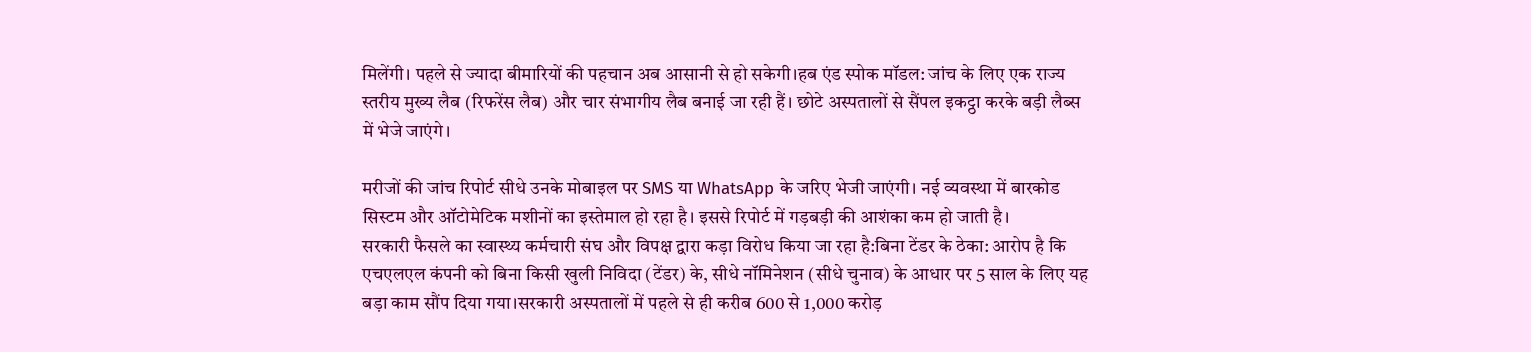मिलेंगी। पहले से ज्यादा बीमारियों की पहचान अब आसानी से हो सकेगी।हब एंड स्पोक मॉडल: जांच के लिए एक राज्य स्तरीय मुख्य लैब (रिफरेंस लैब) और चार संभागीय लैब बनाई जा रही हैं। छोटे अस्पतालों से सैंपल इकट्ठा करके बड़ी लैब्स में भेजे जाएंगे।

मरीजों की जांच रिपोर्ट सीधे उनके मोबाइल पर SMS या WhatsApp के जरिए भेजी जाएंगी। नई व्यवस्था में बारकोड सिस्टम और ऑटोमेटिक मशीनों का इस्तेमाल हो रहा है। इससे रिपोर्ट में गड़बड़ी की आशंका कम हो जाती है।
सरकारी फैसले का स्वास्थ्य कर्मचारी संघ और विपक्ष द्वारा कड़ा विरोध किया जा रहा है:बिना टेंडर के ठेका: आरोप है कि एचएलएल कंपनी को बिना किसी खुली निविदा (टेंडर) के, सीधे नॉमिनेशन (सीधे चुनाव) के आधार पर 5 साल के लिए यह बड़ा काम सौंप दिया गया।सरकारी अस्पतालों में पहले से ही करीब 600 से 1,000 करोड़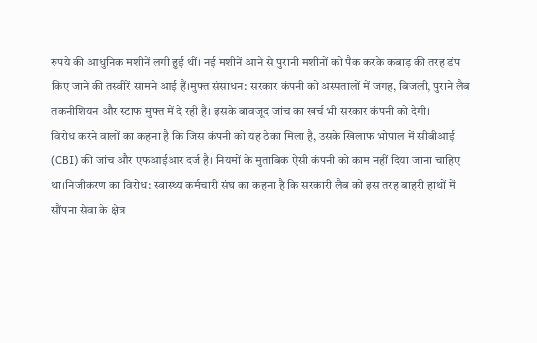रुपये की आधुनिक मशीनें लगी हुई थीं। नई मशीनें आने से पुरानी मशीनों को पैक करके कबाड़ की तरह डंप किए जाने की तस्वीरें सामने आई हैं।मुफ्त संसाधन: सरकार कंपनी को अस्पतालों में जगह, बिजली, पुराने लैब तकनीशियन और स्टाफ मुफ्त में दे रही है। इसके बावजूद जांच का खर्च भी सरकार कंपनी को देगी।
विरोध करने वालों का कहना है कि जिस कंपनी को यह ठेका मिला है, उसके खिलाफ भोपाल में सीबीआई (CBI) की जांच और एफआईआर दर्ज है। नियमों के मुताबिक ऐसी कंपनी को काम नहीं दिया जाना चाहिए था।निजीकरण का विरोध: स्वास्थ्य कर्मचारी संघ का कहना है कि सरकारी लैब को इस तरह बाहरी हाथों में सौंपना सेवा के क्षेत्र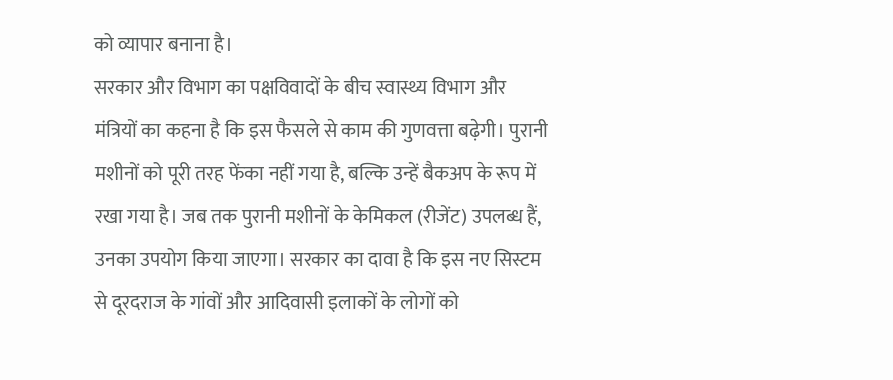को व्यापार बनाना है।
सरकार और विभाग का पक्षविवादों के बीच स्वास्थ्य विभाग और मंत्रियों का कहना है कि इस फैसले से काम की गुणवत्ता बढ़ेगी। पुरानी मशीनों को पूरी तरह फेंका नहीं गया है, बल्कि उन्हें बैकअप के रूप में रखा गया है। जब तक पुरानी मशीनों के केमिकल (रीजेंट) उपलब्ध हैं, उनका उपयोग किया जाएगा। सरकार का दावा है कि इस नए सिस्टम से दूरदराज के गांवों और आदिवासी इलाकों के लोगों को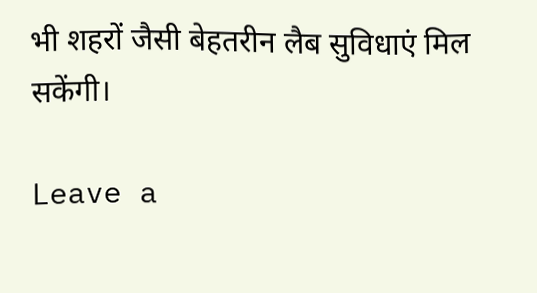भी शहरों जैसी बेहतरीन लैब सुविधाएं मिल सकेंगी।

Leave a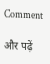Comment

और पढ़ें